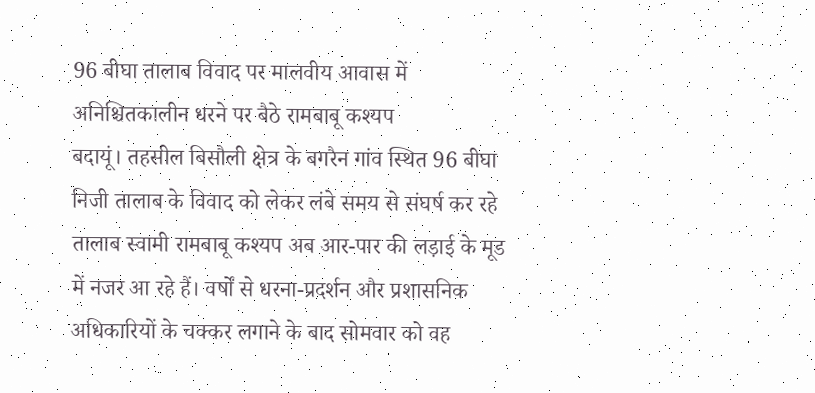96 बीघा तालाब विवाद पर मालवीय आवास में अनिश्चितकालीन धरने पर बैठे रामबाबू कश्यप
बदायूं। तहसील बिसौली क्षेत्र के बगरैन गांव स्थित 96 बीघा निजी तालाब के विवाद को लेकर लंबे समय से संघर्ष कर रहे तालाब स्वामी रामबाबू कश्यप अब आर-पार की लड़ाई के मूड में नजर आ रहे हैं। वर्षों से धरना-प्रदर्शन और प्रशासनिक अधिकारियों के चक्कर लगाने के बाद सोमवार को वह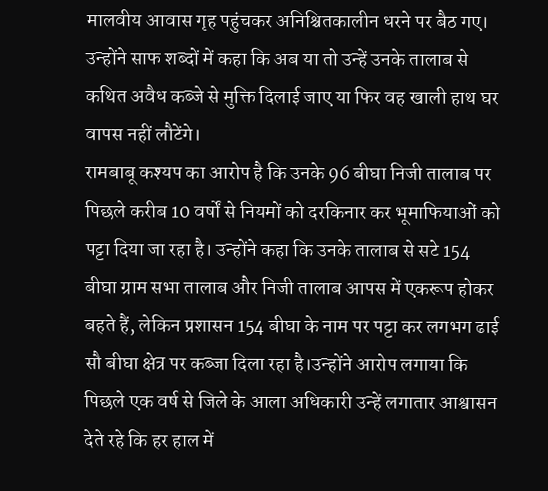मालवीय आवास गृह पहुंचकर अनिश्चितकालीन धरने पर बैठ गए। उन्होंने साफ शब्दों में कहा कि अब या तो उन्हें उनके तालाब से कथित अवैध कब्जे से मुक्ति दिलाई जाए या फिर वह खाली हाथ घर वापस नहीं लौटेंगे।
रामबाबू कश्यप का आरोप है कि उनके 96 बीघा निजी तालाब पर पिछले करीब 10 वर्षों से नियमों को दरकिनार कर भूमाफियाओं को पट्टा दिया जा रहा है। उन्होंने कहा कि उनके तालाब से सटे 154 बीघा ग्राम सभा तालाब और निजी तालाब आपस में एकरूप होकर बहते हैं, लेकिन प्रशासन 154 बीघा के नाम पर पट्टा कर लगभग ढाई सौ बीघा क्षेत्र पर कब्जा दिला रहा है।उन्होंने आरोप लगाया कि पिछले एक वर्ष से जिले के आला अधिकारी उन्हें लगातार आश्वासन देते रहे कि हर हाल में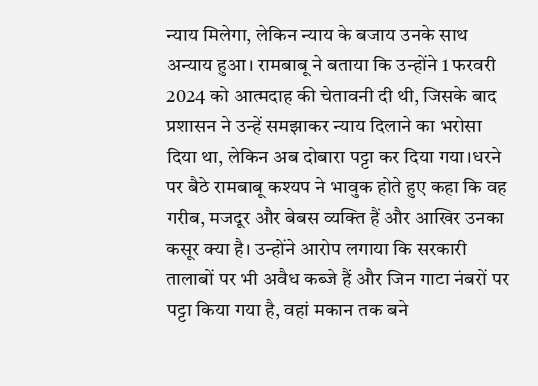न्याय मिलेगा, लेकिन न्याय के बजाय उनके साथ अन्याय हुआ। रामबाबू ने बताया कि उन्होंने 1 फरवरी 2024 को आत्मदाह की चेतावनी दी थी, जिसके बाद प्रशासन ने उन्हें समझाकर न्याय दिलाने का भरोसा दिया था, लेकिन अब दोबारा पट्टा कर दिया गया।धरने पर बैठे रामबाबू कश्यप ने भावुक होते हुए कहा कि वह गरीब, मजदूर और बेबस व्यक्ति हैं और आखिर उनका कसूर क्या है। उन्होंने आरोप लगाया कि सरकारी तालाबों पर भी अवैध कब्जे हैं और जिन गाटा नंबरों पर पट्टा किया गया है, वहां मकान तक बने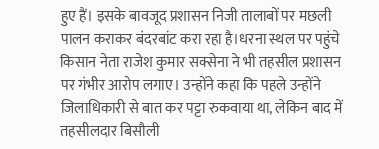हुए हैं। इसके बावजूद प्रशासन निजी तालाबों पर मछली पालन कराकर बंदरबांट करा रहा है।धरना स्थल पर पहुंचे किसान नेता राजेश कुमार सक्सेना ने भी तहसील प्रशासन पर गंभीर आरोप लगाए। उन्होंने कहा कि पहले उन्होंने जिलाधिकारी से बात कर पट्टा रुकवाया था, लेकिन बाद में तहसीलदार बिसौली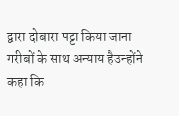द्वारा दोबारा पट्टा किया जाना गरीबों के साथ अन्याय हैउन्होंने कहा कि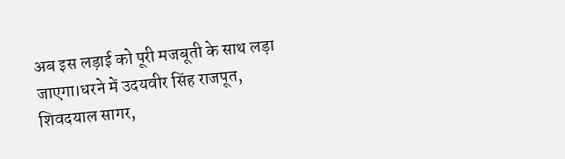अब इस लड़ाई को पूरी मजबूती के साथ लड़ा जाएगा।धरने में उदयवीर सिंह राजपूत, शिवदयाल सागर,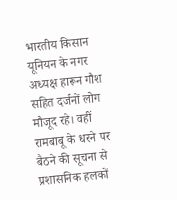भारतीय किसान यूनियन के नगर अध्यक्ष हारून गौश सहित दर्जनों लोग मौजूद रहे। वहीं रामबाबू के धरने पर बैठने की सूचना से प्रशासनिक हलकों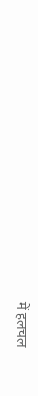में हलचल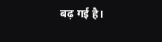बढ़ गई है।